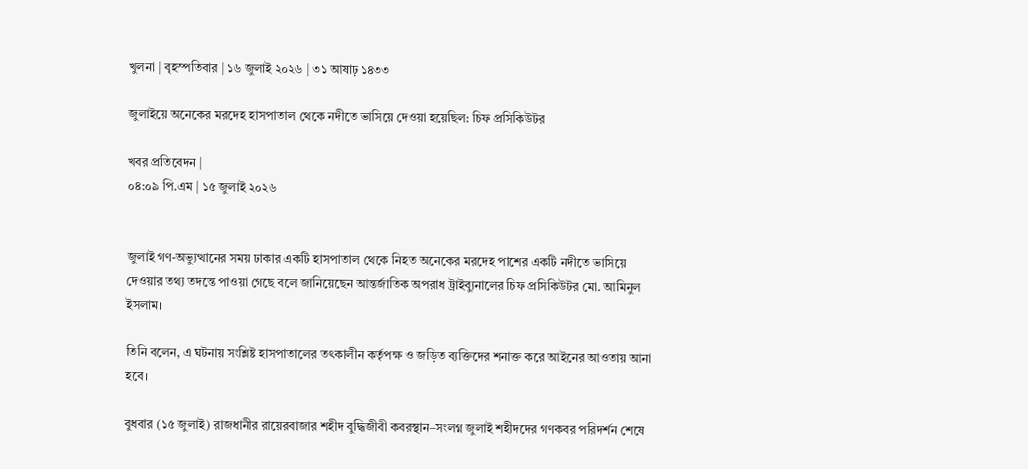খুলনা | বৃহস্পতিবার | ১৬ জুলাই ২০২৬ | ৩১ আষাঢ় ১৪৩৩

জুলাইয়ে অনেকের মরদেহ হাসপাতাল থেকে নদীতে ভাসিয়ে দেওয়া হয়েছিল: চিফ প্রসিকিউটর

খবর প্রতিবেদন |
০৪:০৯ পি.এম | ১৫ জুলাই ২০২৬


জুলাই গণ-অভ্যুত্থানের সময় ঢাকার একটি হাসপাতাল থেকে নিহত অনেকের মরদেহ পাশের একটি নদীতে ভাসিয়ে দেওয়ার তথ্য তদন্তে পাওয়া গেছে বলে জানিয়েছেন আন্তর্জাতিক অপরাধ ট্রাইব্যুনালের চিফ প্রসিকিউটর মো. আমিনুল ইসলাম।

তিনি বলেন, এ ঘটনায় সংশ্লিষ্ট হাসপাতালের তৎকালীন কর্তৃপক্ষ ও জড়িত ব্যক্তিদের শনাক্ত করে আইনের আওতায় আনা হবে।

বুধবার (১৫ জুলাই) রাজধানীর রায়েরবাজার শহীদ বুদ্ধিজীবী কবরস্থান–সংলগ্ন জুলাই শহীদদের গণকবর পরিদর্শন শেষে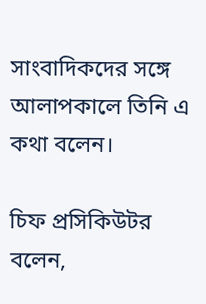সাংবাদিকদের সঙ্গে আলাপকালে তিনি এ কথা বলেন।

চিফ প্রসিকিউটর বলেন,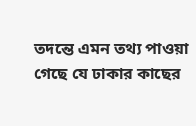তদন্তে এমন তথ্য পাওয়া গেছে যে ঢাকার কাছের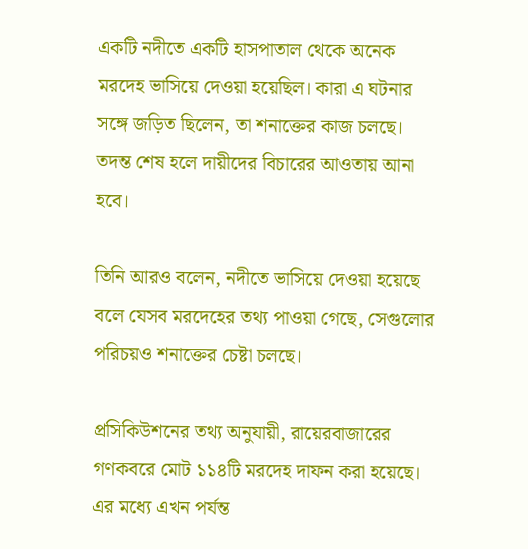একটি নদীতে একটি হাসপাতাল থেকে অনেক মরদেহ ভাসিয়ে দেওয়া হয়েছিল। কারা এ ঘটনার সঙ্গে জড়িত ছিলেন, তা শনাক্তের কাজ চলছে। তদন্ত শেষ হলে দায়ীদের বিচারের আওতায় আনা হবে।

তিনি আরও বলেন, নদীতে ভাসিয়ে দেওয়া হয়েছে বলে যেসব মরদেহের তথ্য পাওয়া গেছে, সেগুলোর পরিচয়ও শনাক্তের চেষ্টা চলছে।

প্রসিকিউশনের তথ্য অনুযায়ী, রায়েরবাজারের গণকবরে মোট ১১৪টি মরদেহ দাফন করা হয়েছে। এর মধ্যে এখন পর্যন্ত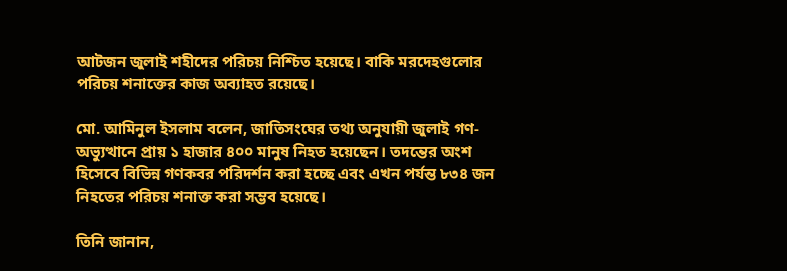আটজন জুলাই শহীদের পরিচয় নিশ্চিত হয়েছে। বাকি মরদেহগুলোর পরিচয় শনাক্তের কাজ অব্যাহত রয়েছে।

মো. আমিনুল ইসলাম বলেন, জাতিসংঘের তথ্য অনুযায়ী জুলাই গণ-অভ্যুত্থানে প্রায় ১ হাজার ৪০০ মানুষ নিহত হয়েছেন। তদন্তের অংশ হিসেবে বিভিন্ন গণকবর পরিদর্শন করা হচ্ছে এবং এখন পর্যন্ত ৮৩৪ জন নিহতের পরিচয় শনাক্ত করা সম্ভব হয়েছে।

তিনি জানান,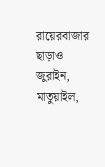রায়েরবাজার ছাড়াও জুরাইন, মাতুয়াইল,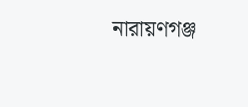নারায়ণগঞ্জ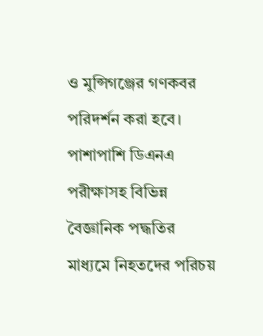ও মুন্সিগঞ্জের গণকবর পরিদর্শন করা হবে। পাশাপাশি ডিএনএ পরীক্ষাসহ বিভিন্ন বৈজ্ঞানিক পদ্ধতির মাধ্যমে নিহতদের পরিচয়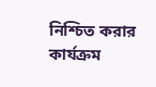নিশ্চিত করার কার্যক্রম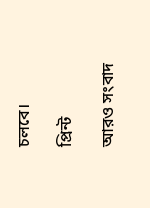চলবে।

প্রিন্ট

আরও সংবাদ